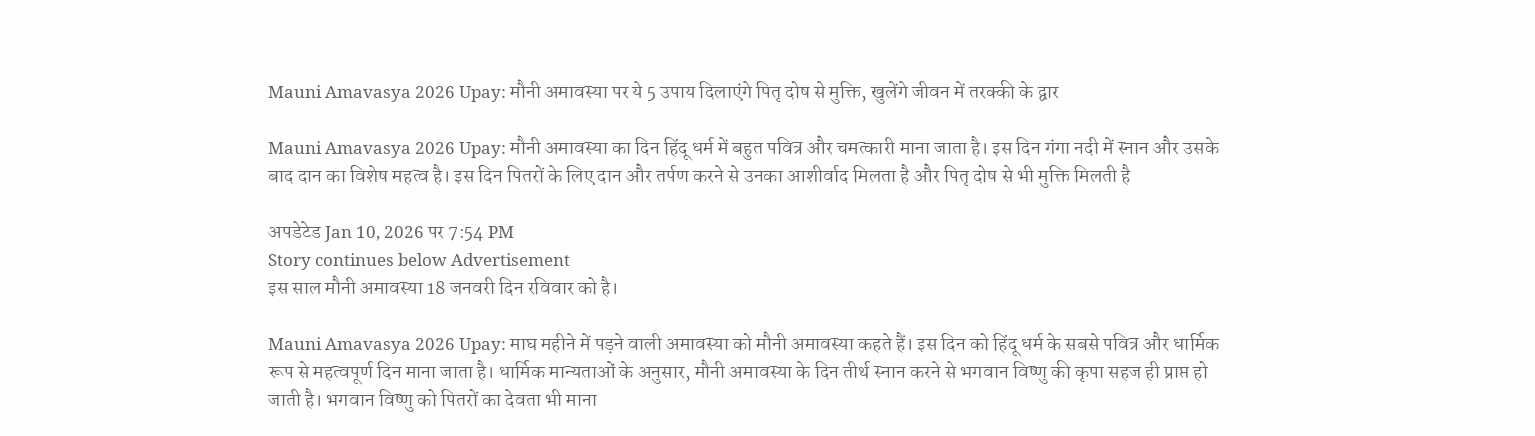Mauni Amavasya 2026 Upay: मौनी अमावस्या पर ये 5 उपाय दिलाएंगे पितृ दोष से मुक्ति, खुलेंगे जीवन में तरक्की के द्वार

Mauni Amavasya 2026 Upay: मौनी अमावस्या का दिन हिंदू धर्म में बहुत पवित्र और चमत्कारी माना जाता है। इस दिन गंगा नदी में स्नान और उसके बाद दान का विशेष महत्व है। इस दिन पितरों के लिए दान और तर्पण करने से उनका आशीर्वाद मिलता है और पितृ दोष से भी मुक्ति मिलती है

अपडेटेड Jan 10, 2026 पर 7:54 PM
Story continues below Advertisement
इस साल मौनी अमावस्या 18 जनवरी दिन रविवार को है।

Mauni Amavasya 2026 Upay: माघ महीने में पड़ने वाली अमावस्या को मौनी अमावस्या कहते हैं। इस दिन को हिंदू धर्म के सबसे पवित्र और धार्मिक रूप से महत्वपूर्ण दिन माना जाता है। धार्मिक मान्यताओं के अनुसार, मौनी अमावस्या के दिन तीर्थ स्नान करने से भगवान विष्णु की कृपा सहज ही प्राप्त हो जाती है। भगवान विष्णु को पितरों का देवता भी माना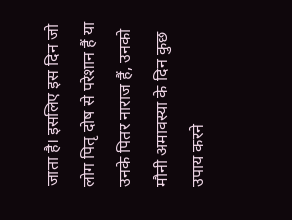जाता है। इसलिए इस दिन जो लोग पितृ दोष से परेशान हैं या उनके पितर नाराज हैं, उनको मौनी अमावस्या के दिन कुछ उपाय करने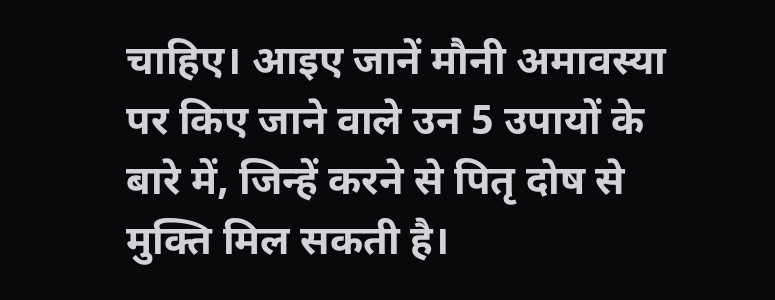चाहिए। आइए जानें मौनी अमावस्या पर किए जाने वाले उन 5 उपायों के बारे में, जिन्हें करने से पितृ दोष से मुक्ति मिल सकती है।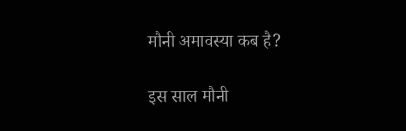मौनी अमावस्या कब है?

इस साल मौनी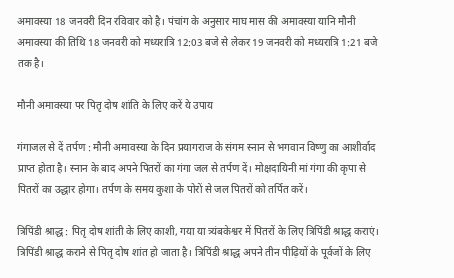अमावस्या 18 जनवरी दिन रविवार को है। पंचांग के अनुसार माघ मास की अमावस्या यानि मौनी अमावस्या की तिथि 18 जनवरी को मध्यरात्रि 12:03 बजे से लेकर 19 जनवरी को मध्यरात्रि 1:21 बजे तक है।

मौनी अमावस्या पर पितृ दोष शांति के लिए करें ये उपाय

गंगाजल से दें तर्पण : मौनी अमावस्या के दिन प्रयागराज के संगम स्नान से भगवान विष्णु का आशीर्वाद प्राप्त होता है। स्नान के बाद अपने पितरों का गंगा जल से तर्पण दें। मोक्षदायिनी मां गंगा की कृपा से पितरों का उद्धार होगा। तर्पण के समय कुशा के पोरों से जल पितरों को तर्पित करें।

त्रिपिंडी श्राद्ध : पितृ दोष शांती के लिए काशी, गया या त्र्यंबकेश्वर में पितरों के लिए त्रिपिंडी श्राद्ध कराएं। त्रिपिंडी श्राद्ध कराने से पितृ दोष शांत हो जाता है। त्रिपिंडी श्राद्ध अपने तीन पीढ़ियों के पूर्वजों के लिए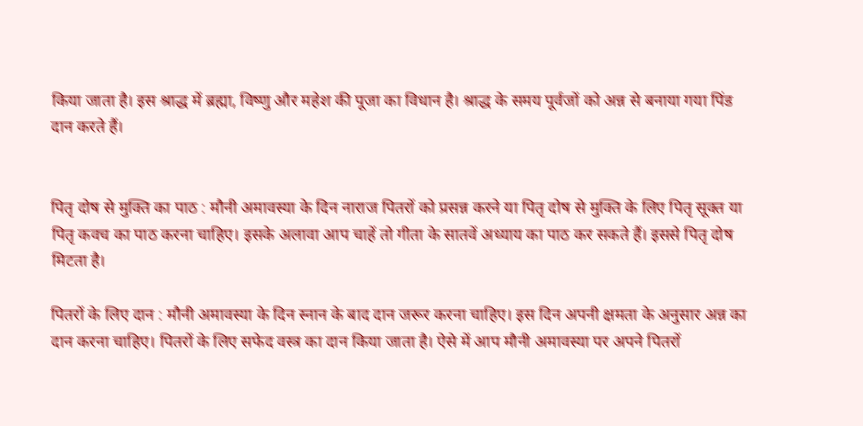किया जाता है। इस श्राद्ध में ब्रह्मा, विष्णु और महेश की पूजा का विधान है। श्राद्ध के समय पूर्वजों को अन्न से बनाया गया पिंड दान करते हैं।


पितृ दोष से मुक्ति का पाठ : मौनी अमावस्या के दिन नाराज पितरों को प्रसन्न करने या पितृ दोष से मुक्ति के लिए पितृ सूक्त या पितृ कवच का पाठ करना चाहिए। इसके अलावा आप चाहें तो गीता के सातवें अध्याय का पाठ कर सकते हैं। इससे पितृ दोष मिटता है।

पितरों के लिए दान : मौनी अमावस्या के दिन स्नान के बाद दान जरूर करना चाहिए। इस दिन अपनी क्षमता के अनुसार अन्न का दान करना चाहिए। पितरों के लिए सफेद वस्त्र का दान किया जाता है। ऐसे में आप मौनी अमावस्या पर अपने पितरों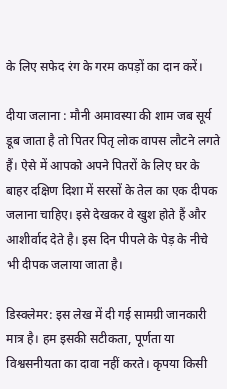के लिए सफेद रंग के गरम कपड़ों का दान करें।

दीया जलाना : मौनी अमावस्या की शाम जब सूर्य डूब जाता है तो पितर पितृ लोक वापस लौटने लगते हैं। ऐसे में आपको अपने पितरों के लिए घर के बाहर दक्षिण दिशा में सरसों के तेल का एक दीपक जलाना चाहिए। इसे देखकर वे खुश होते हैं और आशीर्वाद देते है। इस दिन पीपले के पेड़ के नीचे भी दीपक जलाया जाता है।

डिस्क्लेमर: इस लेख में दी गई सामग्री जानकारी मात्र है। हम इसकी सटीकता, पूर्णता या विश्वसनीयता का दावा नहीं करते। कृपया किसी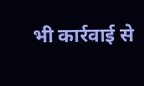भी कार्रवाई से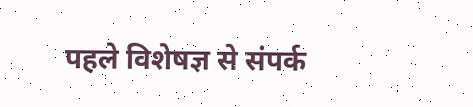पहले विशेषज्ञ से संपर्क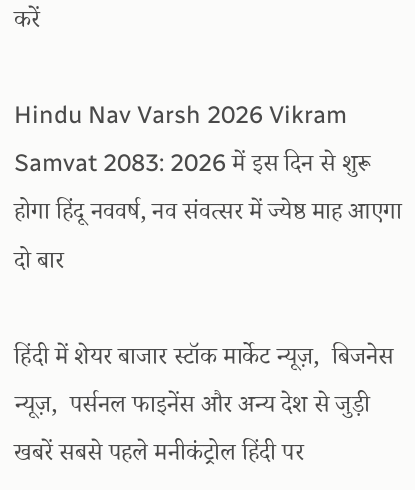करें

Hindu Nav Varsh 2026 Vikram Samvat 2083: 2026 में इस दिन से शुरू होगा हिंदू नववर्ष, नव संवत्सर में ज्येष्ठ माह आएगा दो बार

हिंदी में शेयर बाजार स्टॉक मार्केट न्यूज़,  बिजनेस न्यूज़,  पर्सनल फाइनेंस और अन्य देश से जुड़ी खबरें सबसे पहले मनीकंट्रोल हिंदी पर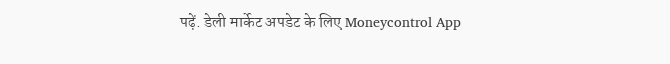पढ़ें. डेली मार्केट अपडेट के लिए Moneycontrol App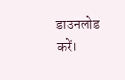डाउनलोड करें।